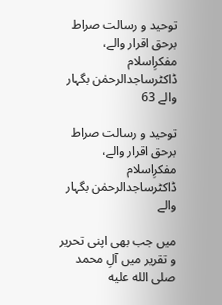توحید و رسالت صراط برحق اقرار والے، مفکرِاسلام ڈاکٹرساجدالرحمٰن بگہار والے 63

توحید و رسالت صراط برحق اقرار والے، مفکرِاسلام ڈاکٹرساجدالرحمٰن بگہار والے

میں جب بھی اپنی تحریر و تقریر میں آلِ محمد صلى الله عليه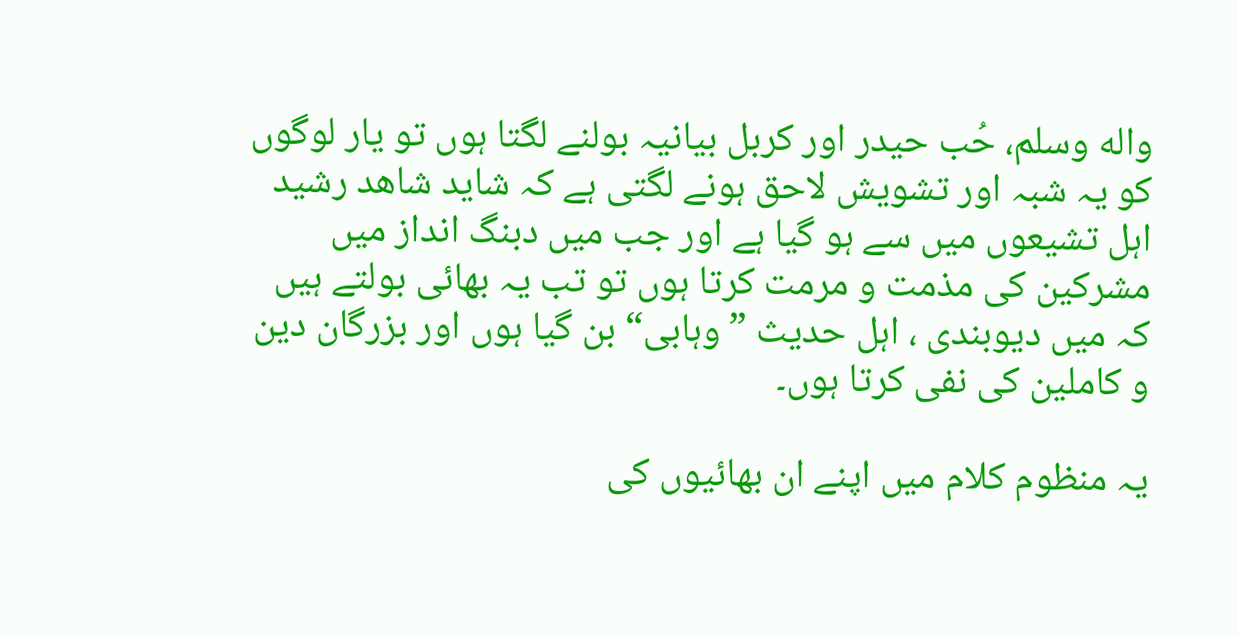واله وسلم، حُب حیدر اور کربل بیانیہ بولنے لگتا ہوں تو یار لوگوں کو یہ شبہ اور تشویش لاحق ہونے لگتی ہے کہ شاید شاھد رشید اہل تشیعوں میں سے ہو گیا ہے اور جب میں دبنگ انداز میں مشرکین کی مذمت و مرمت کرتا ہوں تو تب یہ بھائی بولتے ہیں کہ میں دیوبندی ، اہل حدیث ”وہابی“ بن گیا ہوں اور بزرگان دین و کاملین کی نفی کرتا ہوں۔

یہ منظوم کلام میں اپنے ان بھائیوں کی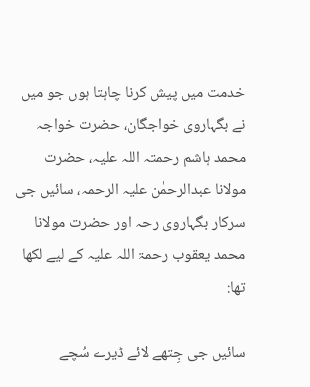خدمت میں پیش کرنا چاہتا ہوں جو میں نے بگہاروی خواجگان، حضرت خواجہ محمد ہاشم رحمتہ اللہ علیہ، حضرت مولانا عبدالرحمٰن علیہ الرحمہ، سائیں جی سرکار بگہاروی رحہ اور حضرت مولانا محمد یعقوب رحمۃ اللہ علیہ کے لیے لکھا تھا:

سائیں جی جِتھے لائے ڈیرے سُچے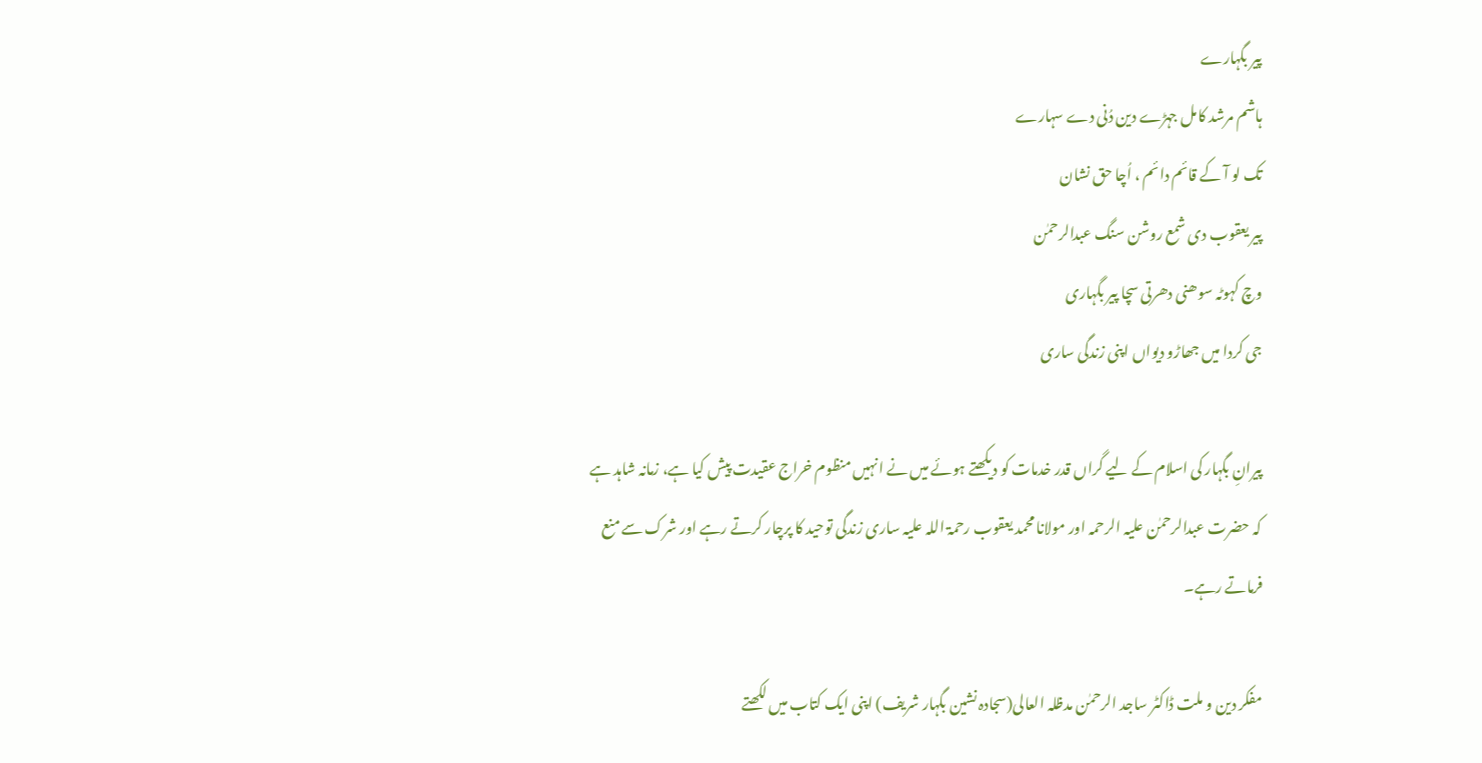پیر بگہارے
ہاشم مرشد کامل جہڑے دین دُنی دے سہارے
تک لو آ کے قائم دائم ، اُچا حق نشان
پیر یعقوب دی شمع روشن سنگ عبدالرحمٰن
وچ کہوٹہ سوھنی دھرتی سچا پیر بگہاری
جی کردا میں جھاڑو دیواں اپنی زندگی ساری

پیرانِ بگہار کی اسلام کے لیے گراں قدر خدمات کو دیکھتے ہوئے میں نے انہیں منظوم خراج عقیدت پیش کیا ہے، زمانہ شاہد ہے کہ حضرت عبدالرحمٰن علیہ الرحمہ اور مولانا محمد یعقوب رحمۃ اللہ علیہ ساری زندگی توحید کا پرچار کرتے رہے اور شرک سے منع فرماتے رہے۔

مفکر دین و ملت ڈاکٹر ساجد الرحمٰن مدظلہ العالی(سجادہ نشین بگہار شریف) اپنی ایک کتاب میں لکھتے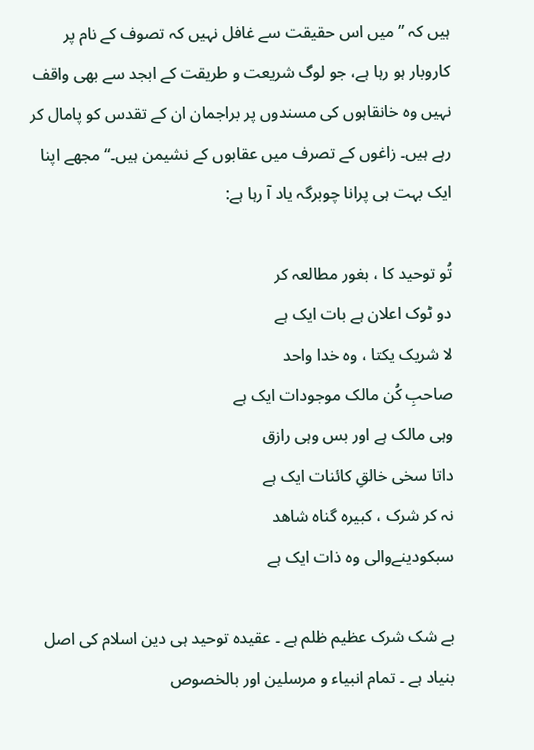ہیں کہ ”میں اس حقیقت سے غافل نہیں کہ تصوف کے نام پر کاروبار ہو رہا ہے، جو لوگ شریعت و طریقت کے ابجد سے بھی واقف نہیں وہ خانقاہوں کی مسندوں پر براجمان ان کے تقدس کو پامال کر رہے ہیں۔ زاغوں کے تصرف میں عقابوں کے نشیمن ہیں۔“ مجھے اپنا ایک بہت ہی پرانا چوبرگہ یاد آ رہا ہے:

تُو توحید کا ، بغور مطالعہ کر
دو ٹوک اعلان ہے بات ایک ہے
لا شریک یکتا ، وہ خدا واحد
صاحبِ کُن مالک موجودات ایک ہے
وہی مالک ہے اور بس وہی رازق
داتا سخی خالقِ کائنات ایک ہے
نہ کر شرک ، کبیرہ گناہ شاھد
سبکودینےوالی وہ ذات ایک ہے

بے شک شرک عظیم ظلم ہے ۔ عقیدہ توحید ہی دین اسلام کی اصل بنیاد ہے ۔ تمام انبیاء و مرسلین اور بالخصوص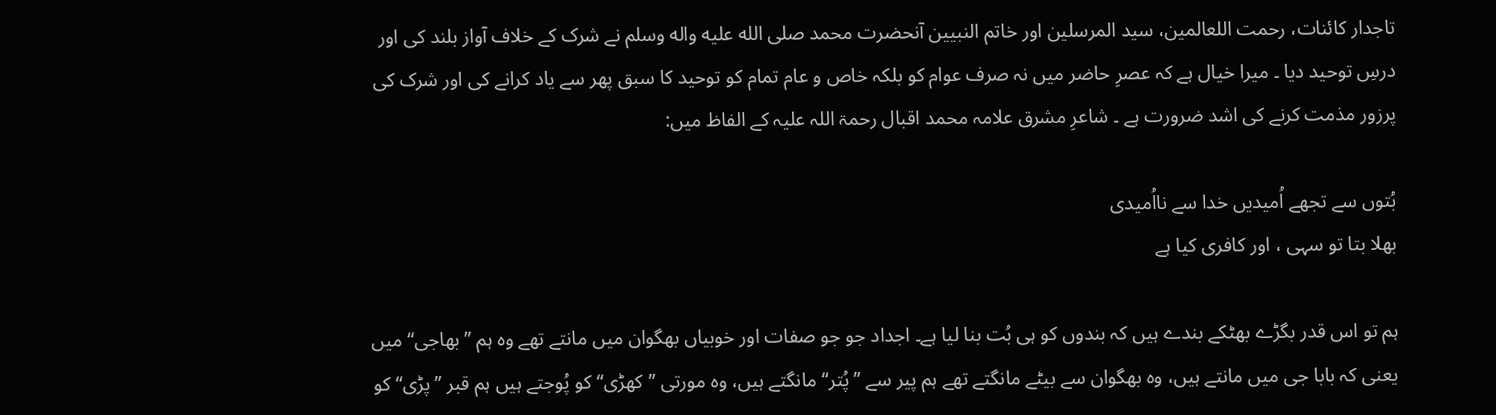تاجدار کائنات، رحمت اللعالمین، سید المرسلین اور خاتم النبیین آنحضرت محمد صلى الله عليه واله وسلم نے شرک کے خلاف آواز بلند کی اور درسِ توحید دیا ۔ میرا خیال ہے کہ عصرِ حاضر میں نہ صرف عوام کو بلکہ خاص و عام تمام کو توحید کا سبق پھر سے یاد کرانے کی اور شرک کی پرزور مذمت کرنے کی اشد ضرورت ہے ۔ شاعرِ مشرق علامہ محمد اقبال رحمۃ اللہ علیہ کے الفاظ میں:

بُتوں سے تجھے اُمیدیں خدا سے نااُمیدی
بھلا بتا تو سہی ، اور کافری کیا ہے

ہم تو اس قدر بگڑے بھٹکے بندے ہیں کہ بندوں کو ہی بُت بنا لیا ہے۔ اجداد جو جو صفات اور خوبیاں بھگوان میں مانتے تھے وہ ہم ”بھاجی“ میں یعنی کہ بابا جی میں مانتے ہیں، وہ بھگوان سے بیٹے مانگتے تھے ہم پیر سے ”پُتر“ مانگتے ہیں، وہ مورتی ”کھڑی“ کو پُوجتے ہیں ہم قبر ”پڑی“ کو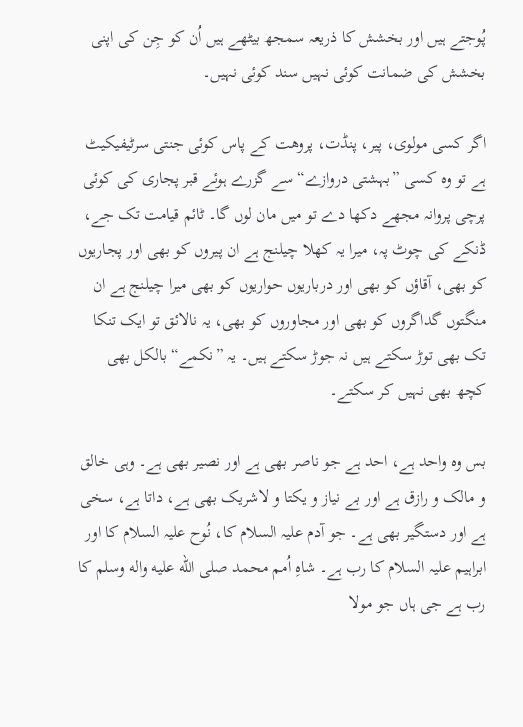پُوجتے ہیں اور بخشش کا ذریعہ سمجھ بیٹھے ہیں اُن کو جِن کی اپنی بخشش کی ضمانت کوئی نہیں سند کوئی نہیں۔

اگر کسی مولوی، پیر، پنڈت، پروھت کے پاس کوئی جنتی سرٹیفیکیٹ ہے تو وہ کسی ”بہشتی دروازے“ سے گزرے ہوئے قبر پجاری کی کوئی پرچی پروانہ مجھے دکھا دے تو میں مان لوں گا۔ ٹائم قیامت تک جے، ڈنکے کی چوٹ پہ، میرا یہ کھلا چیلنج ہے ان پیروں کو بھی اور پجاریوں کو بھی، آقاؤں کو بھی اور درباریوں حواریوں کو بھی میرا چیلنج ہے ان منگتوں گداگروں کو بھی اور مجاوروں کو بھی، یہ نالائق تو ایک تنکا تک بھی توڑ سکتے ہیں نہ جوڑ سکتے ہیں۔ یہ ”نکمے“ بالکل بھی کچھ بھی نہیں کر سکتے۔

بس وہ واحد ہے، احد ہے جو ناصر بھی ہے اور نصیر بھی ہے۔ وہی خالق و مالک و رازق ہے اور بے نیاز و یکتا و لاشریک بھی ہے، داتا ہے، سخی ہے اور دستگیر بھی ہے۔ جو آدم علیہ السلام کا، نُوح علیہ السلام کا اور ابراہیم علیہ السلام کا رب ہے۔ شاہِ اُمم محمد صلى الله عليه واله وسلم کا رب ہے جی ہاں جو مولا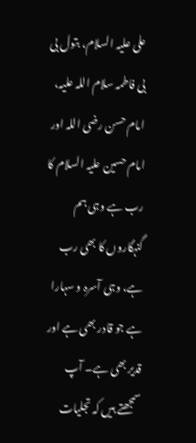علی علیہ السلام، بتول بی بی فاطمہ سلام اللہ علیہ، امام حسن رضی اللہ اور امام حسین علیہ السلام کا رب ہے وہی ہم گنہگاروں کا بھی رب ہے، وہی آسرہ و سہارا ہے جو قادر بھی ہے اور قدیر بھی ہے۔ آپ سمجھتے ہیں کہ تجلیات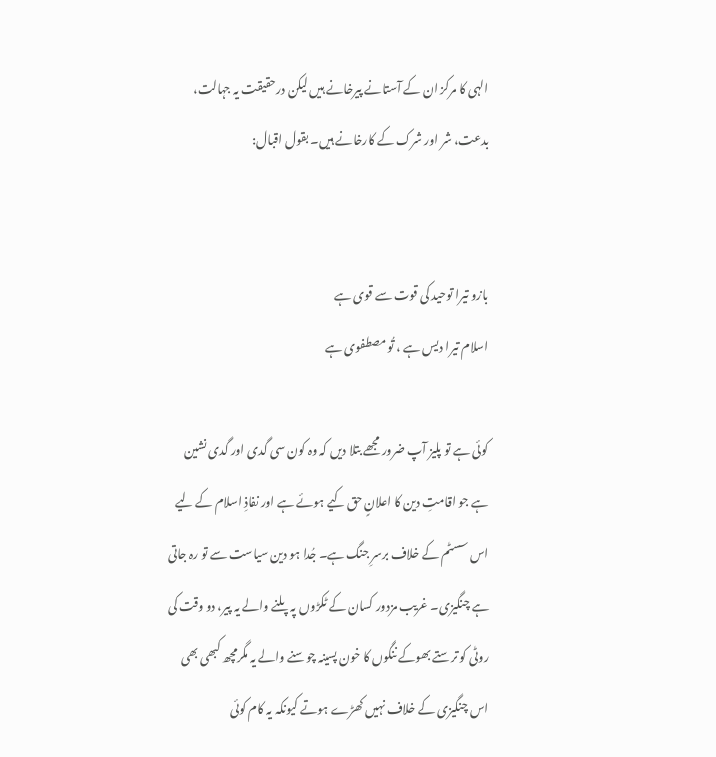الہی کا مرکز ان کے آستانے پیرخانے ہیں لیکن درحقیقت یہ جہالت، بدعت، شر اور شرک کے کارخانے ہیں۔ بقول اقبال:


بازو تیرا توحید کی قوت سے قوی ہے
اسلام تیرا دیس ہے ، تُو مصطفوی ہے

کوئی ہے تو پلیز آپ ضرور مجھے بتلا دیں کہ وہ کون سی گدی اور گدی نشین ہے جو اقامتِ دین کا اعلانٍ حق کیے ہوئے ہے اور نفاذِ اسلام کے لیے اس سسٹم کے خلاف برسرِ جنگ ہے۔ جُدا ہو دین سیاست سے تو رہ جاتی ہے چنگیزی۔ غریب مزدور کسان کے ٹکڑوں پہ پلنے والے یہ پیر، دو وقت کی روٹی کو ترستے بھوکے ننگوں کا خون پسینہ چوسنے والے یہ مگرمچھ کبھی بھی اس چنگیزی کے خلاف نہیں کھڑے ہوتے کیونکہ یہ کام کوئی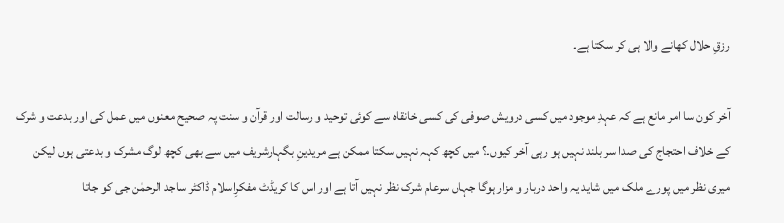رزقِ حلال کھانے والا ہی کر سکتا ہے۔

آخر کون سا امر مانع ہے کہ عہدِ موجود میں کسی درویش صوفی کی کسی خانقاہ سے کوئی توحید و رسالت اور قرآن و سنت پہ صحیح معنوں میں عمل کی اور بدعت و شرک کے خلاف احتجاج کی صدا سر بلند نہیں ہو رہی آخر کیوں۔؟ میں کچھ کہہ نہیں سکتا ممکن ہے مریدینِ بگہارشریف میں سے بھی کچھ لوگ مشرک و بدعتی ہوں لیکن میری نظر میں پورے ملک میں شاید یہ واحد دربار و مزار ہوگا جہاں سرعام شرک نظر نہیں آتا ہے اور اس کا کریڈٹ مفکرِاسلام ڈاکٹر ساجد الرحمٰن جی کو جاتا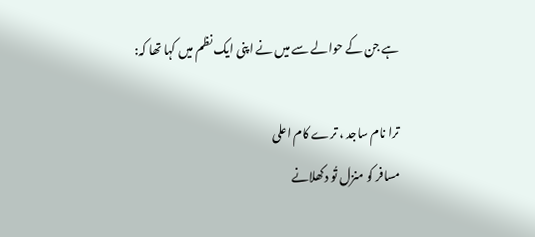ہے جن کے حوالے سے میں نے اپنی ایک نظم میں کہا تھا کہ:

ترا نام ساجد ، ترے کام اعلی
مسافر کو منزل تُو دکھلانے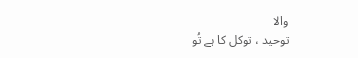والا
توحید ، توکل کا ہے تُو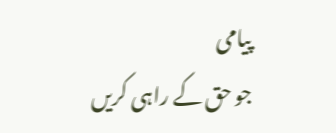پیامی
جو حق کے راہی کریں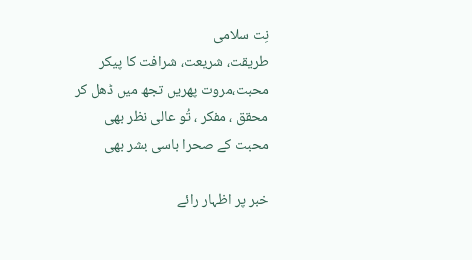نِت سلامی
طریقت، شریعت، شرافت کا پیکر
محبت،مروت پھریں تجھ میں ڈھل کر
محقق ، مفکر ، تُو عالی نظر بھی
محبت کے صحرا باسی بشر بھی

خبر پر اظہار رائے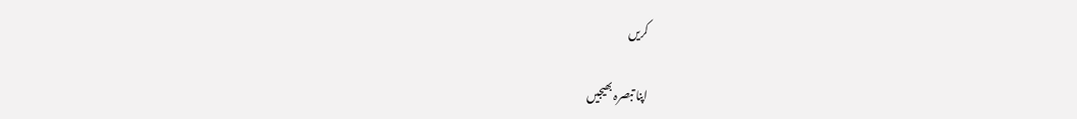کریں

اپنا تبصرہ بھیجیں